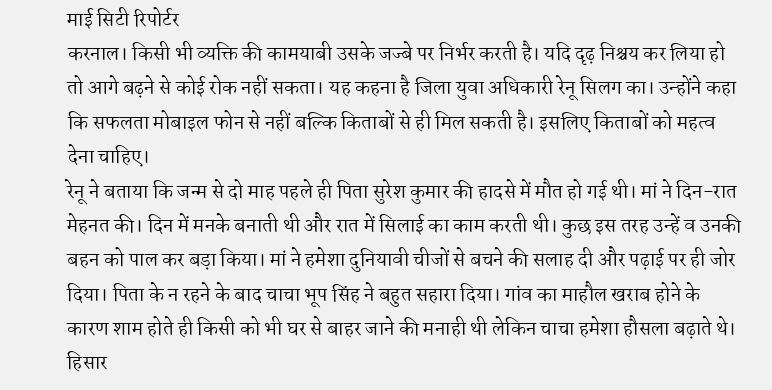माई सिटी रिपोर्टर
करनाल। किसी भी व्यक्ति की कामयाबी उसके जज्बे पर निर्भर करती है। यदि दृढ़ निश्चय कर लिया हो तो आगे बढ़ने से कोई रोक नहीं सकता। यह कहना है जिला युवा अधिकारी रेनू सिलग का। उन्होंने कहा कि सफलता मोबाइल फोन से नहीं बल्कि किताबों से ही मिल सकती है। इसलिए किताबों को महत्व देना चाहिए।
रेनू ने बताया कि जन्म से दो माह पहले ही पिता सुरेश कुमार की हादसे में मौत हो गई थी। मां ने दिन-रात मेहनत की। दिन में मनके बनाती थी और रात में सिलाई का काम करती थी। कुछ इस तरह उन्हें व उनकी बहन को पाल कर बड़ा किया। मां ने हमेशा दुनियावी चीजों से बचने की सलाह दी और पढ़ाई पर ही जोर दिया। पिता के न रहने के बाद चाचा भूप सिंह ने बहुत सहारा दिया। गांव का माहौल खराब होने के कारण शाम होते ही किसी को भी घर से बाहर जाने की मनाही थी लेकिन चाचा हमेशा हौसला बढ़ाते थे।
हिसार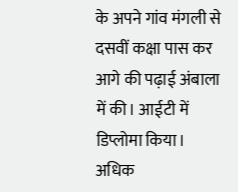के अपने गांव मंगली से दसवीं कक्षा पास कर आगे की पढ़ाई अंबाला में की। आईटी में डिप्लोमा किया। अधिक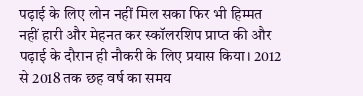पढ़ाई के लिए लोन नहीं मिल सका फिर भी हिम्मत नहीं हारी और मेहनत कर स्कॉलरशिप प्राप्त की और पढ़ाई के दौरान ही नौकरी के लिए प्रयास किया। 2012 से 2018 तक छह वर्ष का समय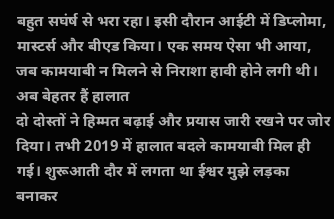बहुत सघंर्ष से भरा रहा। इसी दौरान आईटी में डिप्लोमा, मास्टर्स और बीएड किया। एक समय ऐसा भी आया, जब कामयाबी न मिलने से निराशा हावी होने लगी थी।
अब बेहतर हैं हालात
दो दोस्तों ने हिम्मत बढ़ाई और प्रयास जारी रखने पर जोर दिया। तभी 2019 में हालात बदले कामयाबी मिल ही गई। शुरूआती दौर में लगता था ईश्वर मुझे लड़का बनाकर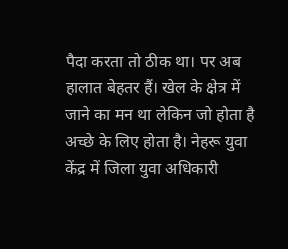पैदा करता तो ठीक था। पर अब हालात बेहतर हैं। खेल के क्षेत्र में जाने का मन था लेकिन जो होता है अच्छे के लिए होता है। नेहरू युवा केंद्र में जिला युवा अधिकारी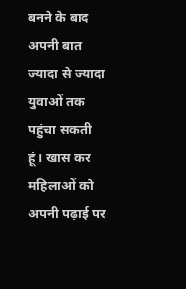बनने के बाद अपनी बात ज्यादा से ज्यादा युवाओं तक पहुंचा सकती हूं। खास कर महिलाओं को अपनी पढ़ाई पर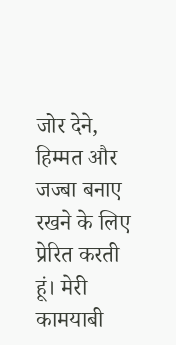जोर देने, हिम्मत और जज्बा बनाए रखने के लिए प्रेरित करती हूं। मेरी कामयाबी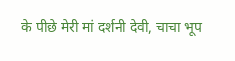के पीछे मेरी मां दर्शनी देवी, चाचा भूप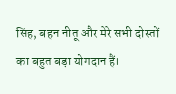सिंह, बहन नीतू और मेरे सभी दोस्तों का बहुत बड़ा योगदान हैं।